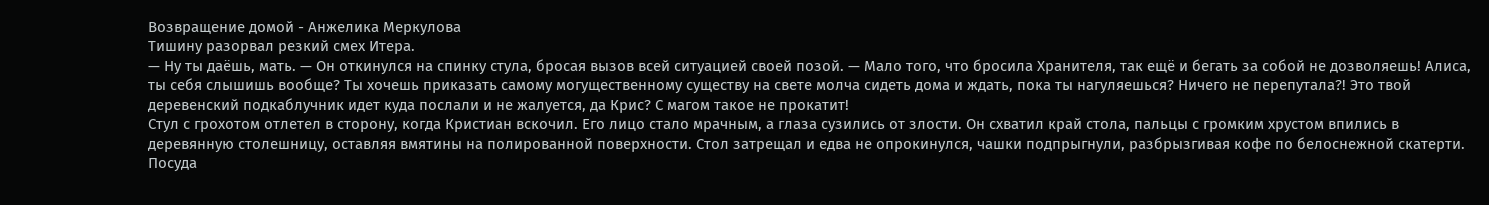Возвращение домой - Анжелика Меркулова
Тишину разорвал резкий смех Итера.
— Ну ты даёшь, мать. — Он откинулся на спинку стула, бросая вызов всей ситуацией своей позой. — Мало того, что бросила Хранителя, так ещё и бегать за собой не дозволяешь! Алиса, ты себя слышишь вообще? Ты хочешь приказать самому могущественному существу на свете молча сидеть дома и ждать, пока ты нагуляешься? Ничего не перепутала?! Это твой деревенский подкаблучник идет куда послали и не жалуется, да Крис? С магом такое не прокатит!
Стул с грохотом отлетел в сторону, когда Кристиан вскочил. Его лицо стало мрачным, а глаза сузились от злости. Он схватил край стола, пальцы с громким хрустом впились в деревянную столешницу, оставляя вмятины на полированной поверхности. Стол затрещал и едва не опрокинулся, чашки подпрыгнули, разбрызгивая кофе по белоснежной скатерти. Посуда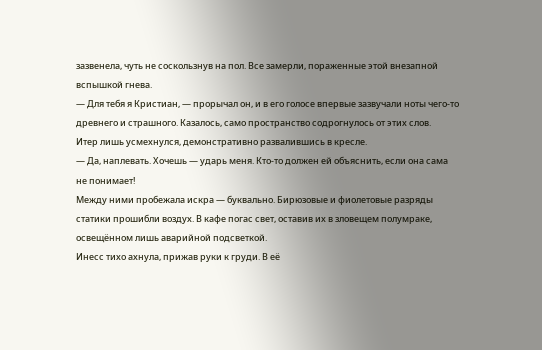зазвенела, чуть не соскользнув на пол. Все замерли, пораженные этой внезапной вспышкой гнева.
— Для тебя я Кристиан, — прорычал он, и в его голосе впервые зазвучали ноты чего-то древнего и страшного. Казалось, само пространство содрогнулось от этих слов.
Итер лишь усмехнулся, демонстративно развалившись в кресле.
— Да, наплевать. Хочешь — ударь меня. Кто-то должен ей объяснить, если она сама не понимает!
Между ними пробежала искра — буквально. Бирюзовые и фиолетовые разряды статики прошибли воздух. В кафе погас свет, оставив их в зловещем полумраке, освещённом лишь аварийной подсветкой.
Инесс тихо ахнула, прижав руки к груди. В её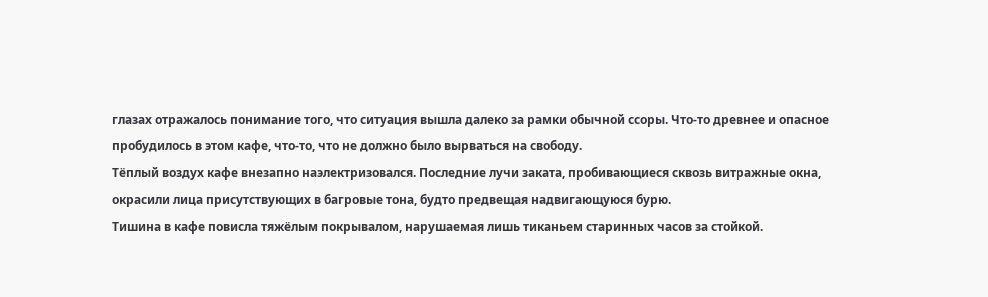глазах отражалось понимание того, что ситуация вышла далеко за рамки обычной ссоры. Что-то древнее и опасное пробудилось в этом кафе, что-то, что не должно было вырваться на свободу.
Тёплый воздух кафе внезапно наэлектризовался. Последние лучи заката, пробивающиеся сквозь витражные окна, окрасили лица присутствующих в багровые тона, будто предвещая надвигающуюся бурю.
Тишина в кафе повисла тяжёлым покрывалом, нарушаемая лишь тиканьем старинных часов за стойкой.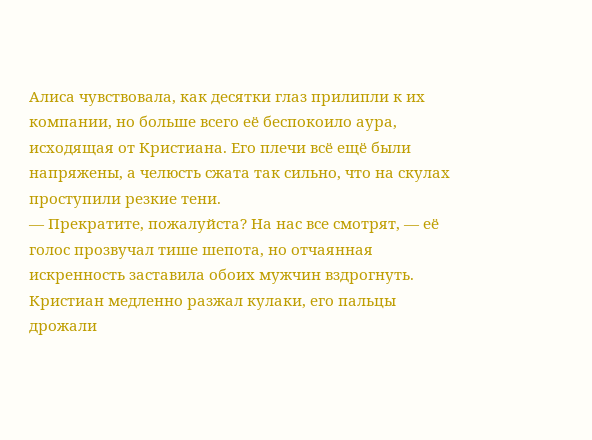Алиса чувствовала, как десятки глаз прилипли к их компании, но больше всего её беспокоило аура, исходящая от Кристиана. Его плечи всё ещё были напряжены, а челюсть сжата так сильно, что на скулах проступили резкие тени.
— Прекратите, пожалуйста? На нас все смотрят, — её голос прозвучал тише шепота, но отчаянная искренность заставила обоих мужчин вздрогнуть.
Кристиан медленно разжал кулаки, его пальцы дрожали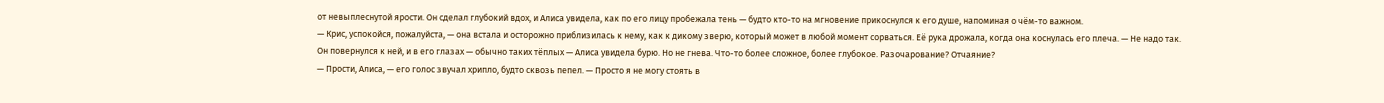от невыплеснутой ярости. Он сделал глубокий вдох, и Алиса увидела, как по его лицу пробежала тень — будто кто-то на мгновение прикоснулся к его душе, напоминая о чём-то важном.
— Крис, успокойся, пожалуйста, — она встала и осторожно приблизилась к нему, как к дикому зверю, который может в любой момент сорваться. Её рука дрожала, когда она коснулась его плеча. — Не надо так.
Он повернулся к ней, и в его глазах — обычно таких тёплых — Алиса увидела бурю. Но не гнева. Что-то более сложное, более глубокое. Разочарование? Отчаяние?
— Прости, Алиса, — его голос звучал хрипло, будто сквозь пепел. — Просто я не могу стоять в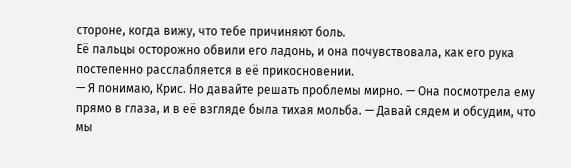стороне, когда вижу, что тебе причиняют боль.
Её пальцы осторожно обвили его ладонь, и она почувствовала, как его рука постепенно расслабляется в её прикосновении.
— Я понимаю, Крис. Но давайте решать проблемы мирно. — Она посмотрела ему прямо в глаза, и в её взгляде была тихая мольба. — Давай сядем и обсудим, что мы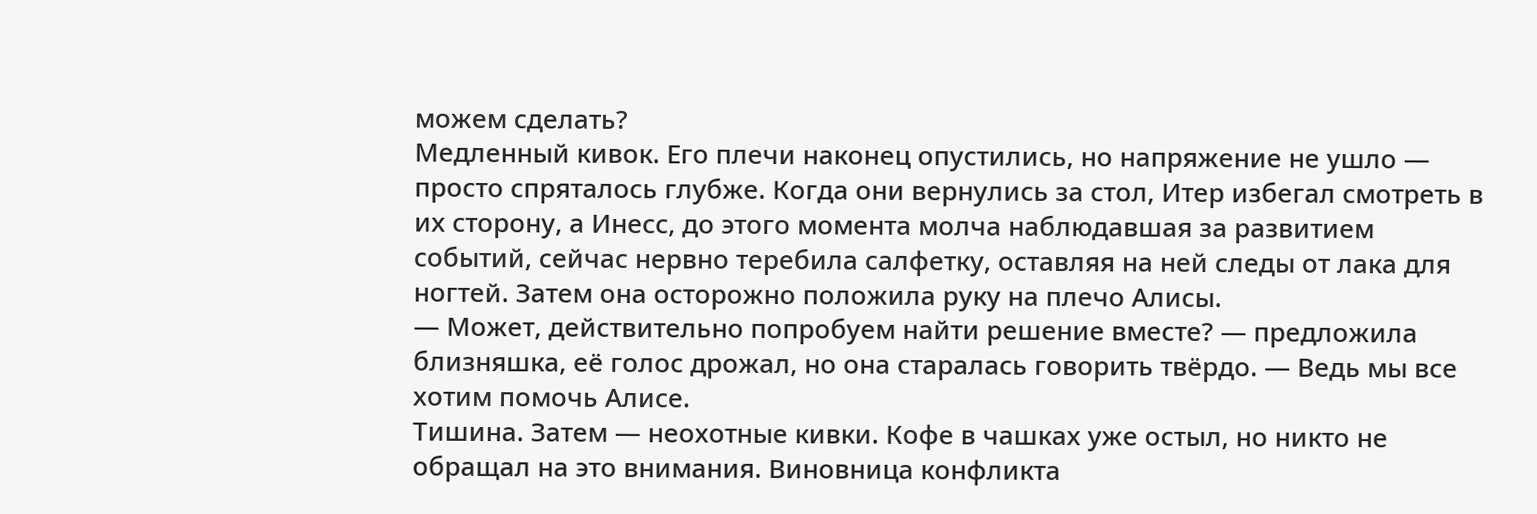можем сделать?
Медленный кивок. Его плечи наконец опустились, но напряжение не ушло — просто спряталось глубже. Когда они вернулись за стол, Итер избегал смотреть в их сторону, а Инесс, до этого момента молча наблюдавшая за развитием событий, сейчас нервно теребила салфетку, оставляя на ней следы от лака для ногтей. Затем она осторожно положила руку на плечо Алисы.
— Может, действительно попробуем найти решение вместе? — предложила близняшка, её голос дрожал, но она старалась говорить твёрдо. — Ведь мы все хотим помочь Алисе.
Тишина. Затем — неохотные кивки. Кофе в чашках уже остыл, но никто не обращал на это внимания. Виновница конфликта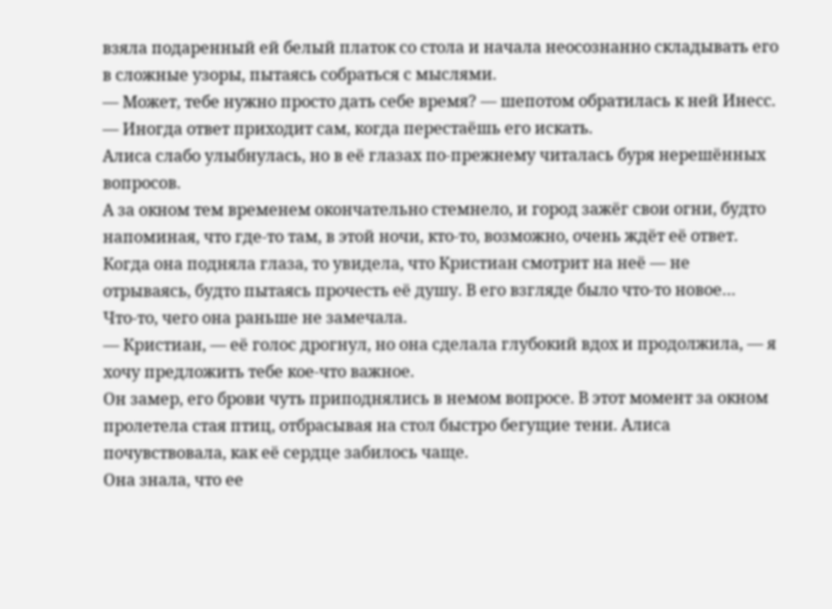взяла подаренный ей белый платок со стола и начала неосознанно складывать его в сложные узоры, пытаясь собраться с мыслями.
— Может, тебе нужно просто дать себе время? — шепотом обратилась к ней Инесс. — Иногда ответ приходит сам, когда перестаёшь его искать.
Алиса слабо улыбнулась, но в её глазах по-прежнему читалась буря нерешённых вопросов.
А за окном тем временем окончательно стемнело, и город зажёг свои огни, будто напоминая, что где-то там, в этой ночи, кто-то, возможно, очень ждёт её ответ.
Когда она подняла глаза, то увидела, что Кристиан смотрит на неё — не отрываясь, будто пытаясь прочесть её душу. В его взгляде было что-то новое…
Что-то, чего она раньше не замечала.
— Кристиан, — её голос дрогнул, но она сделала глубокий вдох и продолжила, — я хочу предложить тебе кое-что важное.
Он замер, его брови чуть приподнялись в немом вопросе. В этот момент за окном пролетела стая птиц, отбрасывая на стол быстро бегущие тени. Алиса почувствовала, как её сердце забилось чаще.
Она знала, что ее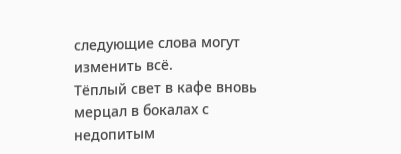следующие слова могут изменить всё.
Тёплый свет в кафе вновь мерцал в бокалах с недопитым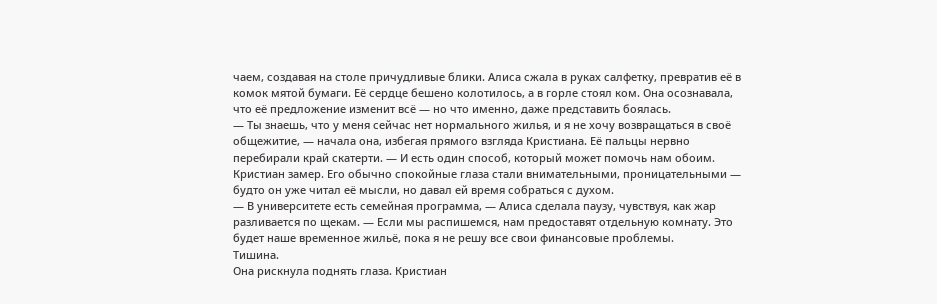чаем, создавая на столе причудливые блики. Алиса сжала в руках салфетку, превратив её в комок мятой бумаги. Её сердце бешено колотилось, а в горле стоял ком. Она осознавала, что её предложение изменит всё — но что именно, даже представить боялась.
— Ты знаешь, что у меня сейчас нет нормального жилья, и я не хочу возвращаться в своё общежитие, — начала она, избегая прямого взгляда Кристиана. Её пальцы нервно перебирали край скатерти. — И есть один способ, который может помочь нам обоим.
Кристиан замер. Его обычно спокойные глаза стали внимательными, проницательными — будто он уже читал её мысли, но давал ей время собраться с духом.
— В университете есть семейная программа, — Алиса сделала паузу, чувствуя, как жар разливается по щекам. — Если мы распишемся, нам предоставят отдельную комнату. Это будет наше временное жильё, пока я не решу все свои финансовые проблемы.
Тишина.
Она рискнула поднять глаза. Кристиан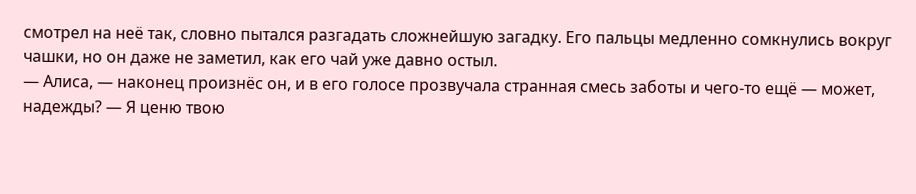смотрел на неё так, словно пытался разгадать сложнейшую загадку. Его пальцы медленно сомкнулись вокруг чашки, но он даже не заметил, как его чай уже давно остыл.
— Алиса, — наконец произнёс он, и в его голосе прозвучала странная смесь заботы и чего-то ещё — может, надежды? — Я ценю твою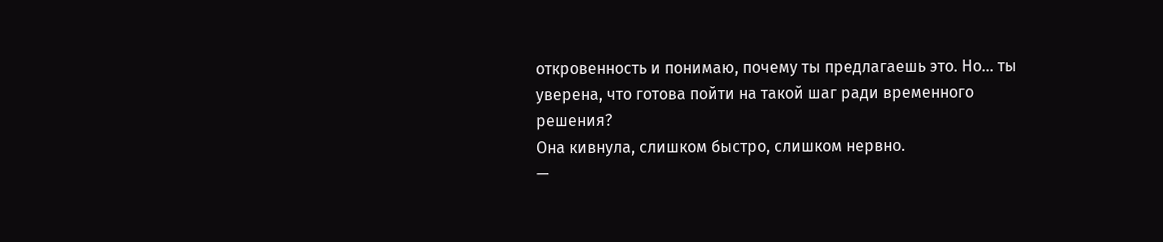откровенность и понимаю, почему ты предлагаешь это. Но… ты уверена, что готова пойти на такой шаг ради временного решения?
Она кивнула, слишком быстро, слишком нервно.
—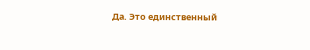Да. Это единственный